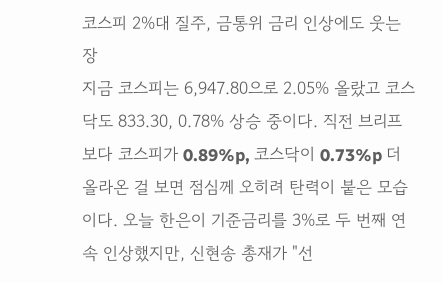코스피 2%대 질주, 금통위 금리 인상에도 웃는 장
지금 코스피는 6,947.80으로 2.05% 올랐고 코스닥도 833.30, 0.78% 상승 중이다. 직전 브리프보다 코스피가 0.89%p, 코스닥이 0.73%p 더 올라온 걸 보면 점심께 오히려 탄력이 붙은 모습이다. 오늘 한은이 기준금리를 3%로 두 번째 연속 인상했지만, 신현송 총재가 "선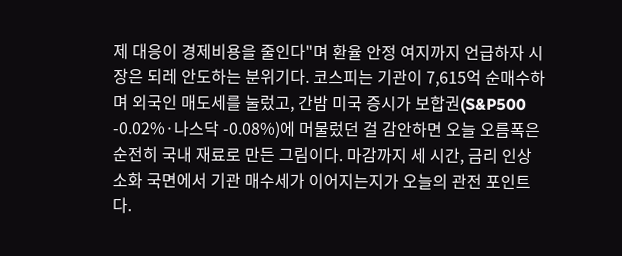제 대응이 경제비용을 줄인다"며 환율 안정 여지까지 언급하자 시장은 되레 안도하는 분위기다. 코스피는 기관이 7,615억 순매수하며 외국인 매도세를 눌렀고, 간밤 미국 증시가 보합권(S&P500 -0.02%·나스닥 -0.08%)에 머물렀던 걸 감안하면 오늘 오름폭은 순전히 국내 재료로 만든 그림이다. 마감까지 세 시간, 금리 인상 소화 국면에서 기관 매수세가 이어지는지가 오늘의 관전 포인트다.